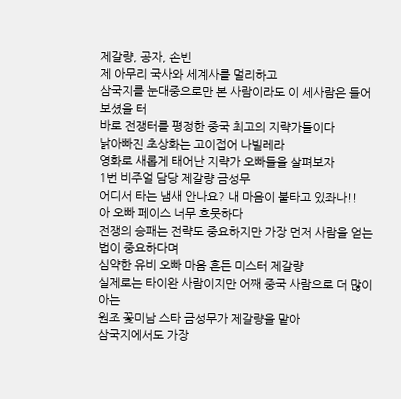제갈량, 공자, 손빈
제 아무리 국사와 세계사를 멀리하고
삼국지를 눈대중으로만 본 사람이라도 이 세사람은 들어보셨을 터
바로 전쟁터를 평정한 중국 최고의 지략가들이다
낡아빠진 초상화는 고이접어 나빌레라
영화로 새롭게 태어난 지략가 오빠들을 살펴보자
1번 비주얼 담당 제갈량 금성무
어디서 타는 냄새 안나요? 내 마음이 불타고 있좌나!!
아 오빠 페이스 너무 흐뭇하다
전쟁의 승패는 전략도 중요하지만 가장 먼저 사람을 얻는 법이 중요하다며
심약한 유비 오빠 마음 흔든 미스터 제갈량
실제로는 타이완 사람이지만 어째 중국 사람으로 더 많이 아는
원조 꽃미남 스타 금성무가 제갈량을 맡아
삼국지에서도 가장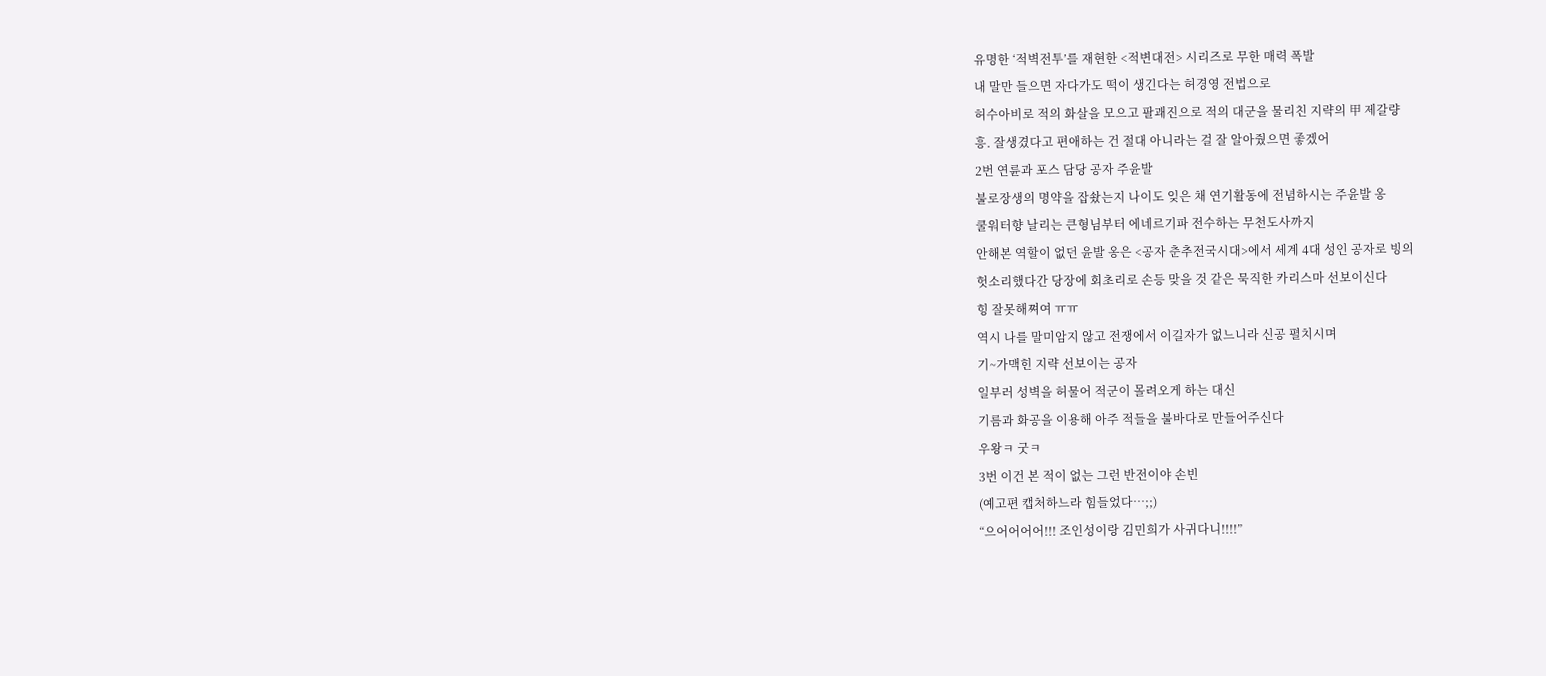유명한 ‘적벽전투’를 재현한 <적변대전> 시리즈로 무한 매력 폭발
내 말만 들으면 자다가도 떡이 생긴다는 허경영 전법으로
허수아비로 적의 화살을 모으고 팔괘진으로 적의 대군을 물리친 지략의 甲 제갈량
흥. 잘생겼다고 편애하는 건 절대 아니라는 걸 잘 알아줬으면 좋겠어
2번 연륜과 포스 담당 공자 주윤발
불로장생의 명약을 잡솼는지 나이도 잊은 채 연기활동에 전념하시는 주윤발 옹
쿨워터향 날리는 큰형님부터 에네르기파 전수하는 무천도사까지
안해본 역할이 없던 윤발 옹은 <공자 춘추전국시대>에서 세계 4대 성인 공자로 빙의
헛소리했다간 당장에 회초리로 손등 맞을 것 같은 묵직한 카리스마 선보이신다
힝 잘못해쪄여 ㅠㅠ
역시 나를 말미암지 않고 전쟁에서 이길자가 없느니라 신공 펼치시며
기~가맥힌 지략 선보이는 공자
일부러 성벽을 허물어 적군이 몰려오게 하는 대신
기름과 화공을 이용해 아주 적들을 불바다로 만들어주신다
우왕ㅋ 굿ㅋ
3번 이건 본 적이 없는 그런 반전이야 손빈
(예고편 캡처하느라 힘들었다…;;)
“으어어어어!!! 조인성이랑 김민희가 사귀다니!!!!”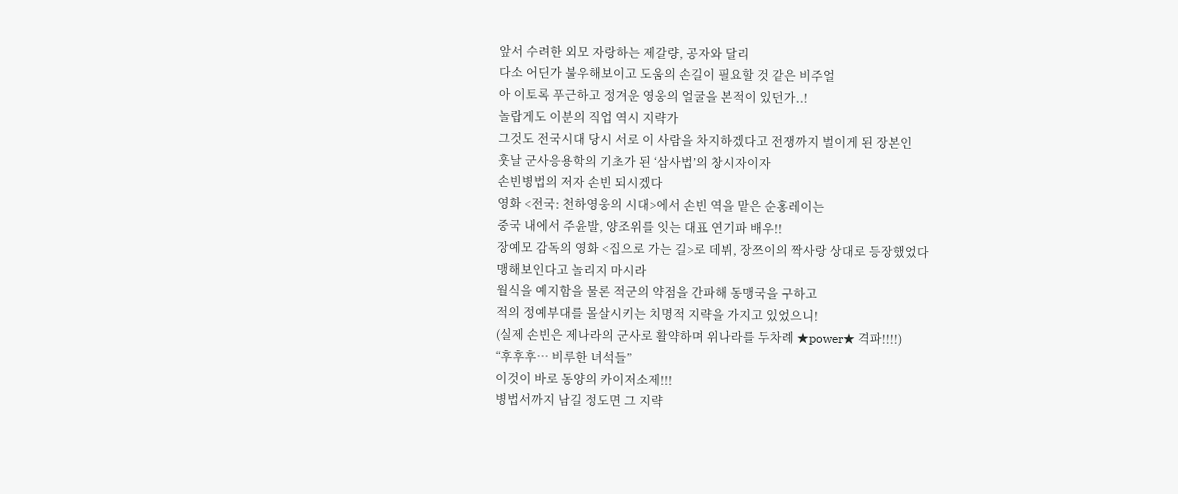앞서 수려한 외모 자랑하는 제갈량, 공자와 달리
다소 어딘가 불우해보이고 도움의 손길이 필요할 것 같은 비주얼
아 이토록 푸근하고 정겨운 영웅의 얼굴을 본적이 있던가..!
놀랍게도 이분의 직업 역시 지략가
그것도 전국시대 당시 서로 이 사람을 차지하겠다고 전쟁까지 벌이게 된 장본인
훗날 군사응용학의 기초가 된 ‘삼사법’의 창시자이자
손빈병법의 저자 손빈 되시겠다
영화 <전국: 천하영웅의 시대>에서 손빈 역을 맡은 순홍레이는
중국 내에서 주윤발, 양조위를 잇는 대표 연기파 배우!!
장예모 감독의 영화 <집으로 가는 길>로 데뷔, 장쯔이의 짝사랑 상대로 등장했었다
맹해보인다고 놀리지 마시라
월식을 예지함을 물론 적군의 약점을 간파해 동맹국을 구하고
적의 정예부대를 몰살시키는 치명적 지략을 가지고 있었으니!
(실제 손빈은 제나라의 군사로 활약하며 위나라를 두차례 ★power★ 격파!!!!)
“후후후… 비루한 녀석들”
이것이 바로 동양의 카이저소제!!!
병법서까지 남길 정도면 그 지략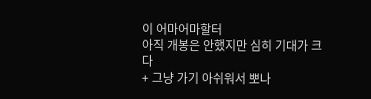이 어마어마할터
아직 개봉은 안했지만 심히 기대가 크다
+ 그냥 가기 아쉬워서 뽀나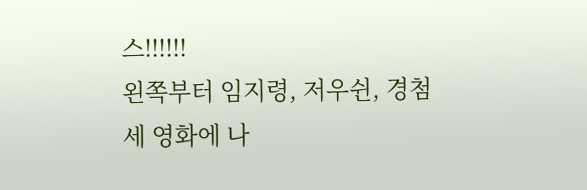스!!!!!!
왼쪽부터 임지령, 저우쉰, 경첨
세 영화에 나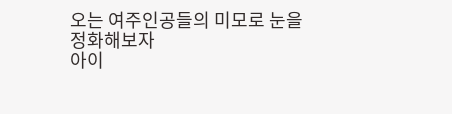오는 여주인공들의 미모로 눈을 정화해보자
아이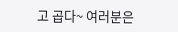고 곱다~ 여러분은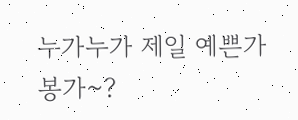누가누가 제일 예쁜가봉가~?